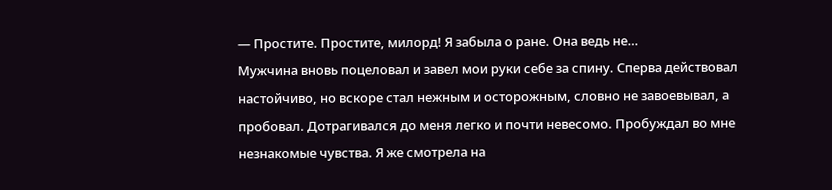— Простите. Простите, милорд! Я забыла о ране. Она ведь не…
Мужчина вновь поцеловал и завел мои руки себе за спину. Сперва действовал настойчиво, но вскоре стал нежным и осторожным, словно не завоевывал, а пробовал. Дотрагивался до меня легко и почти невесомо. Пробуждал во мне незнакомые чувства. Я же смотрела на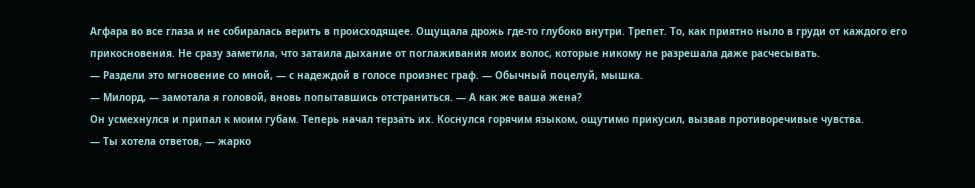Агфара во все глаза и не собиралась верить в происходящее. Ощущала дрожь где-то глубоко внутри. Трепет. То, как приятно ныло в груди от каждого его прикосновения. Не сразу заметила, что затаила дыхание от поглаживания моих волос, которые никому не разрешала даже расчесывать.
— Раздели это мгновение со мной, — с надеждой в голосе произнес граф. — Обычный поцелуй, мышка.
— Милорд, — замотала я головой, вновь попытавшись отстраниться. — А как же ваша жена?
Он усмехнулся и припал к моим губам. Теперь начал терзать их. Коснулся горячим языком, ощутимо прикусил, вызвав противоречивые чувства.
— Ты хотела ответов, — жарко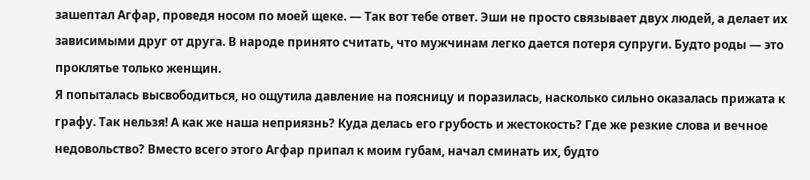зашептал Агфар, проведя носом по моей щеке. — Так вот тебе ответ. Эши не просто связывает двух людей, а делает их зависимыми друг от друга. В народе принято считать, что мужчинам легко дается потеря супруги. Будто роды — это проклятье только женщин.
Я попыталась высвободиться, но ощутила давление на поясницу и поразилась, насколько сильно оказалась прижата к графу. Так нельзя! А как же наша неприязнь? Куда делась его грубость и жестокость? Где же резкие слова и вечное недовольство? Вместо всего этого Агфар припал к моим губам, начал сминать их, будто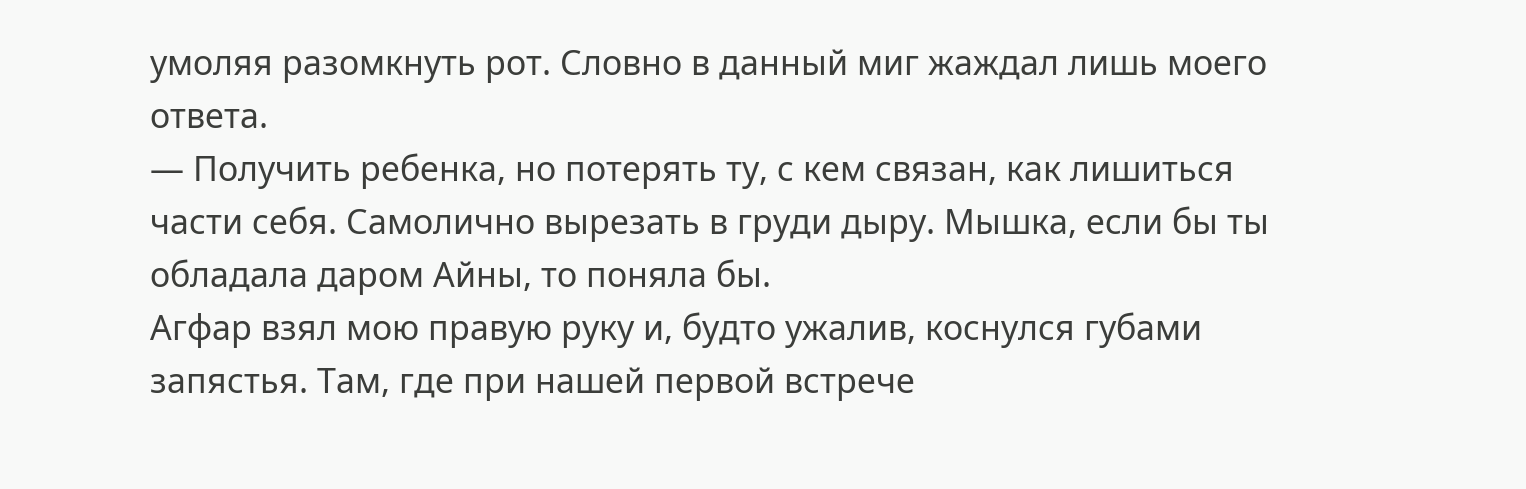умоляя разомкнуть рот. Словно в данный миг жаждал лишь моего ответа.
— Получить ребенка, но потерять ту, с кем связан, как лишиться части себя. Самолично вырезать в груди дыру. Мышка, если бы ты обладала даром Айны, то поняла бы.
Агфар взял мою правую руку и, будто ужалив, коснулся губами запястья. Там, где при нашей первой встрече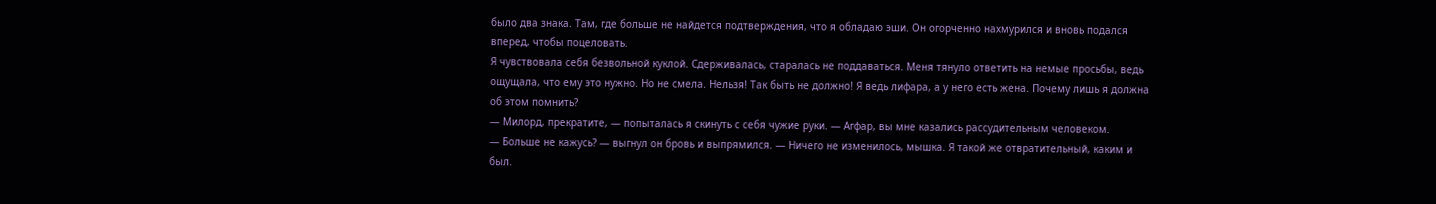было два знака. Там, где больше не найдется подтверждения, что я обладаю эши. Он огорченно нахмурился и вновь подался вперед, чтобы поцеловать.
Я чувствовала себя безвольной куклой. Сдерживалась, старалась не поддаваться. Меня тянуло ответить на немые просьбы, ведь ощущала, что ему это нужно. Но не смела. Нельзя! Так быть не должно! Я ведь лифара, а у него есть жена. Почему лишь я должна об этом помнить?
— Милорд, прекратите, — попыталась я скинуть с себя чужие руки. — Агфар, вы мне казались рассудительным человеком.
— Больше не кажусь? — выгнул он бровь и выпрямился. — Ничего не изменилось, мышка. Я такой же отвратительный, каким и был.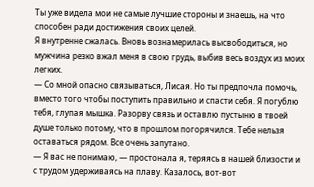Ты уже видела мои не самые лучшие стороны и знаешь, на что способен ради достижения своих целей.
Я внутренне сжалась. Вновь вознамерилась высвободиться, но мужчина резко вжал меня в свою грудь, выбив весь воздух из моих легких.
— Со мной опасно связываться, Лисая. Но ты предпочла помочь, вместо того чтобы поступить правильно и спасти себя. Я погублю тебя, глупая мышка. Разорву связь и оставлю пустыню в твоей душе только потому, что в прошлом погорячился. Тебе нельзя оставаться рядом. Все очень запутано.
— Я вас не понимаю, — простонала я, теряясь в нашей близости и с трудом удерживаясь на плаву. Казалось, вот-вот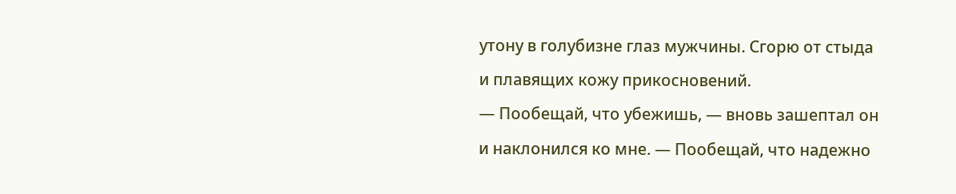утону в голубизне глаз мужчины. Сгорю от стыда и плавящих кожу прикосновений.
— Пообещай, что убежишь, — вновь зашептал он и наклонился ко мне. — Пообещай, что надежно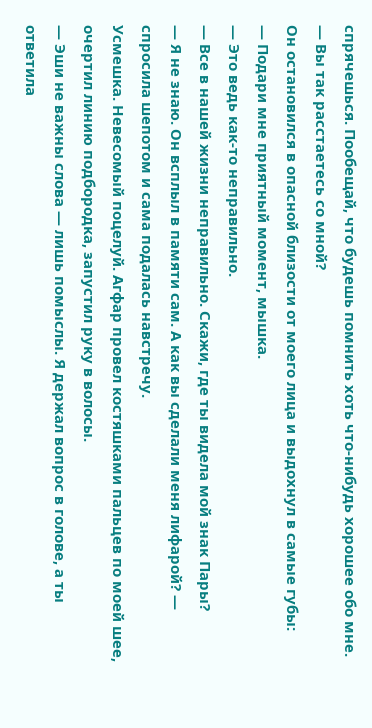спрячешься. Пообещай, что будешь помнить хоть что-нибудь хорошее обо мне.
— Вы так расстаетесь со мной?
Он остановился в опасной близости от моего лица и выдохнул в самые губы:
— Подари мне приятный момент, мышка.
— Это ведь как-то неправильно.
— Все в нашей жизни неправильно. Скажи, где ты видела мой знак Пары?
— Я не знаю. Он всплыл в памяти сам. А как вы сделали меня лифарой? — спросила шепотом и сама подалась навстречу.
Усмешка. Невесомый поцелуй. Агфар провел костяшками пальцев по моей шее, очертил линию подбородка, запустил руку в волосы.
— Эши не важны слова — лишь помыслы. Я держал вопрос в голове, а ты ответила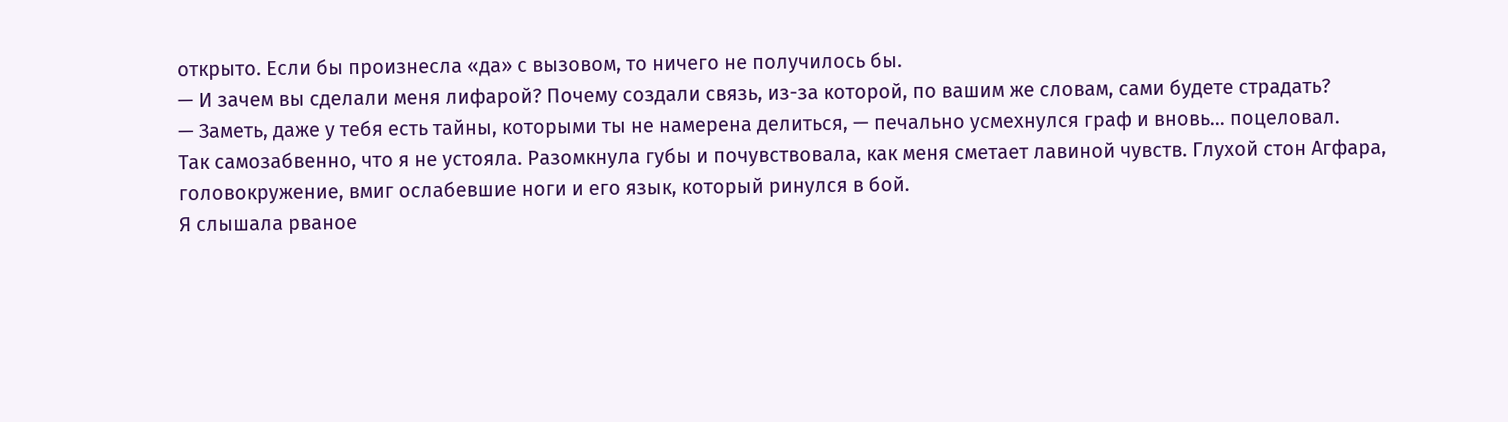открыто. Если бы произнесла «да» с вызовом, то ничего не получилось бы.
— И зачем вы сделали меня лифарой? Почему создали связь, из-за которой, по вашим же словам, сами будете страдать?
— Заметь, даже у тебя есть тайны, которыми ты не намерена делиться, — печально усмехнулся граф и вновь… поцеловал.
Так самозабвенно, что я не устояла. Разомкнула губы и почувствовала, как меня сметает лавиной чувств. Глухой стон Агфара, головокружение, вмиг ослабевшие ноги и его язык, который ринулся в бой.
Я слышала рваное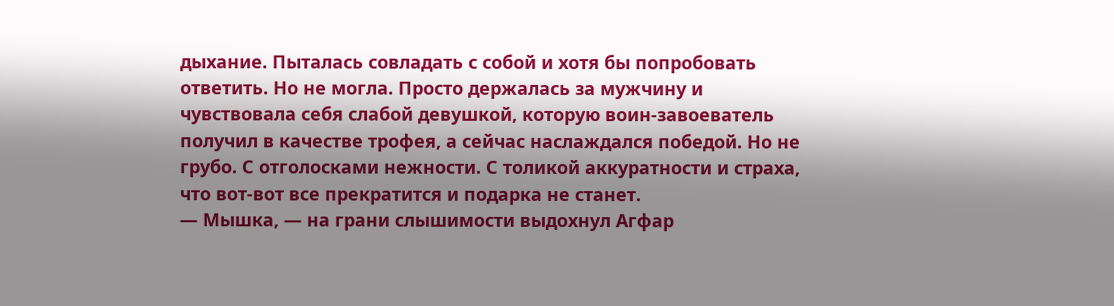дыхание. Пыталась совладать с собой и хотя бы попробовать ответить. Но не могла. Просто держалась за мужчину и чувствовала себя слабой девушкой, которую воин-завоеватель получил в качестве трофея, а сейчас наслаждался победой. Но не грубо. С отголосками нежности. С толикой аккуратности и страха, что вот-вот все прекратится и подарка не станет.
— Мышка, — на грани слышимости выдохнул Агфар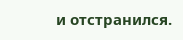и отстранился.